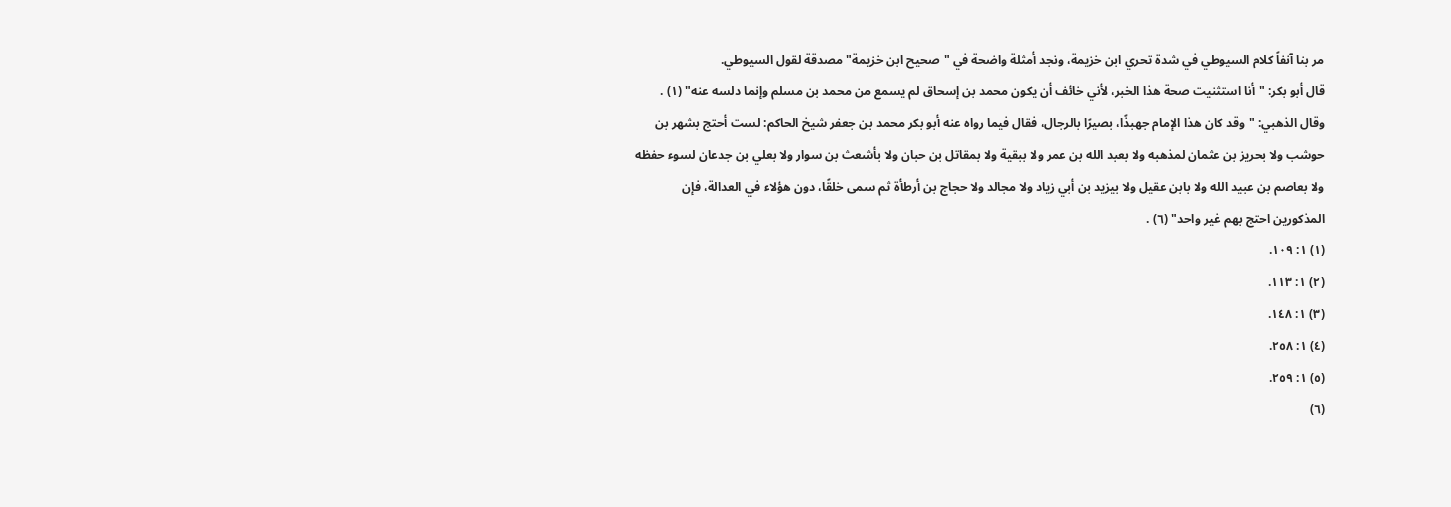مر بنا آنفاً كلام السيوطي في شدة تحري ابن خزيمة، ونجد أمثلة واضحة في "صحيح ابن خزيمة" مصدقة لقول السيوطي.
قال أبو بكر: "أنا استثنيت صحة هذا الخبر، لأني خائف أن يكون محمد بن إسحاق لم يسمع من محمد بن مسلم وإنما دلسه عنه" (١) .
وقال الذهبي: "وقد كان هذا الإمام جهبذًا، بصيرًا بالرجال، فقال فيما رواه عنه أبو بكر محمد بن جعفر شيخ الحاكم: لست أحتج بشهر بن حوشب ولا بحريز بن عثمان لمذهبه ولا بعبد الله بن عمر ولا ببقية ولا بمقاتل بن حبان ولا بأشعث بن سوار ولا بعلي بن جدعان لسوء حفظه ولا بعاصم بن عبيد الله ولا بابن عقيل ولا بيزيد بن أبي زياد ولا مجالد ولا حجاج بن أرطأة ثم سمى خلقًا، دون هؤلاء في العدالة، فإن المذكورين احتج بهم غير واحد" (٦) .
(١) ١: ١٠٩.
(٢) ١: ١١٣.
(٣) ١: ١٤٨.
(٤) ١: ٢٥٨.
(٥) ١: ٢٥٩.
(٦)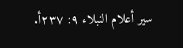سير أعلام النبلاء ٩: ٢٣٧أ.